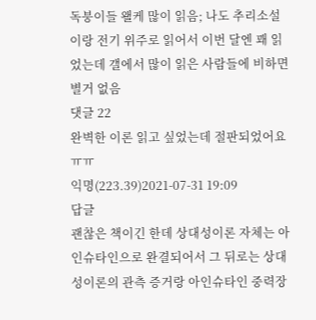독붕이들 왤케 많이 읽음; 나도 추리소설이랑 전기 위주로 읽어서 이번 달엔 꽤 읽었는데 갤에서 많이 읽은 사람들에 비하면 별거 없음
댓글 22
완벽한 이론 읽고 싶었는데 절판되었어요 ㅠㅠ
익명(223.39)2021-07-31 19:09
답글
괜찮은 책이긴 한데 상대성이론 자체는 아인슈타인으로 완결되어서 그 뒤로는 상대성이론의 관측 증거랑 아인슈타인 중력장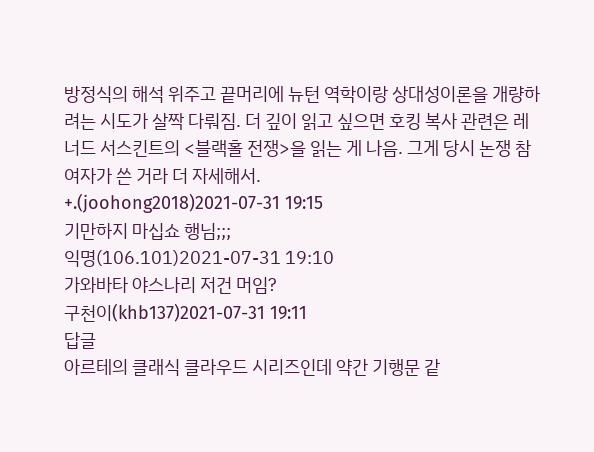방정식의 해석 위주고 끝머리에 뉴턴 역학이랑 상대성이론을 개량하려는 시도가 살짝 다뤄짐. 더 깊이 읽고 싶으면 호킹 복사 관련은 레너드 서스킨트의 <블랙홀 전쟁>을 읽는 게 나음. 그게 당시 논쟁 참여자가 쓴 거라 더 자세해서.
+.(joohong2018)2021-07-31 19:15
기만하지 마십쇼 행님;;;
익명(106.101)2021-07-31 19:10
가와바타 야스나리 저건 머임?
구천이(khb137)2021-07-31 19:11
답글
아르테의 클래식 클라우드 시리즈인데 약간 기행문 같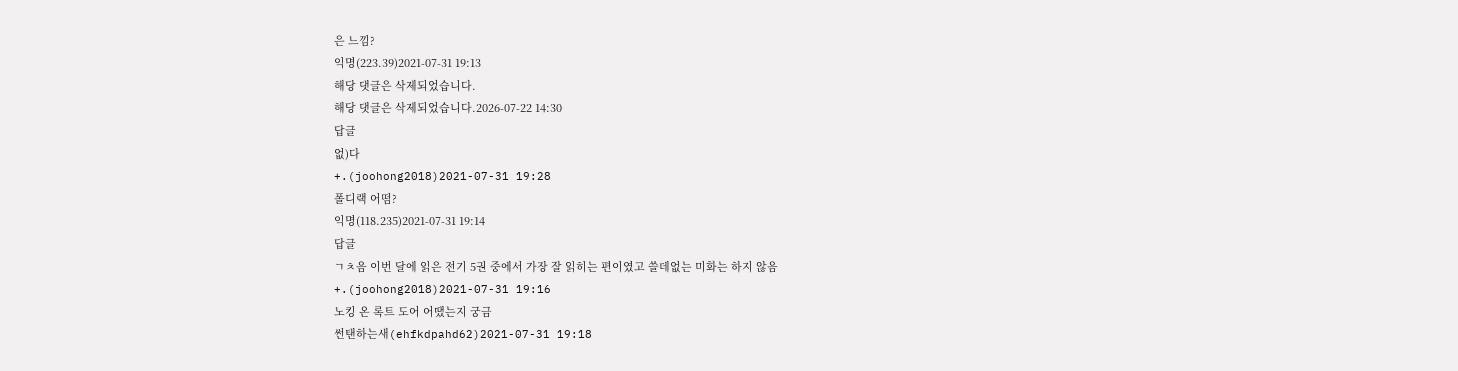은 느낌?
익명(223.39)2021-07-31 19:13
해당 댓글은 삭제되었습니다.
해당 댓글은 삭제되었습니다.2026-07-22 14:30
답글
없)다
+.(joohong2018)2021-07-31 19:28
폴디랙 어떰?
익명(118.235)2021-07-31 19:14
답글
ㄱㅊ음 이번 달에 읽은 전기 5권 중에서 가장 잘 읽히는 편이였고 쓸데없는 미화는 하지 않음
+.(joohong2018)2021-07-31 19:16
노킹 온 록트 도어 어땠는지 궁금
썬탠하는새(ehfkdpahd62)2021-07-31 19:18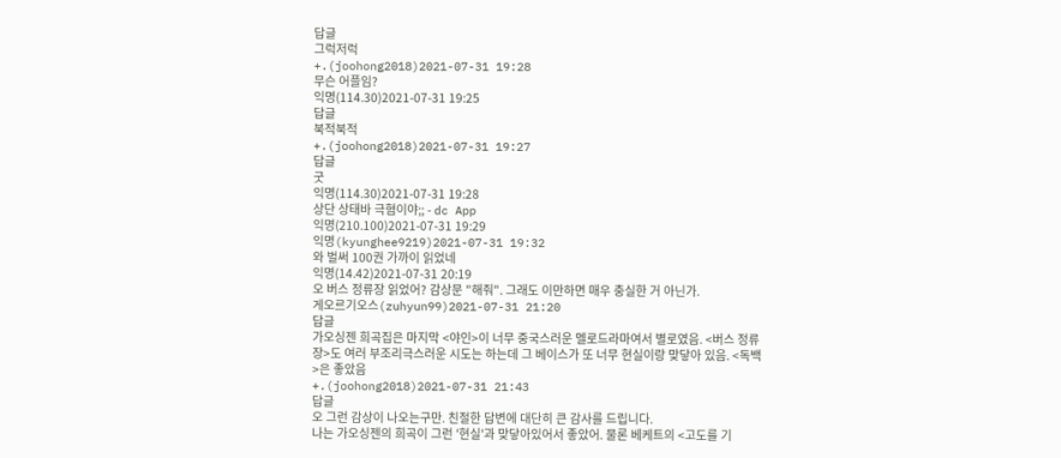답글
그럭저럭
+.(joohong2018)2021-07-31 19:28
무슨 어플임?
익명(114.30)2021-07-31 19:25
답글
북적북적
+.(joohong2018)2021-07-31 19:27
답글
굿
익명(114.30)2021-07-31 19:28
상단 상태바 극혐이야;; - dc App
익명(210.100)2021-07-31 19:29
익명(kyunghee9219)2021-07-31 19:32
와 벌써 100권 가까이 읽었네
익명(14.42)2021-07-31 20:19
오 버스 정류장 읽었어? 감상문 "해줘". 그래도 이만하면 매우 충실한 거 아닌가.
게오르기오스(zuhyun99)2021-07-31 21:20
답글
가오싱젠 희곡집은 마지막 <야인>이 너무 중국스러운 멜로드라마여서 별로였음. <버스 정류장>도 여러 부조리극스러운 시도는 하는데 그 베이스가 또 너무 현실이랑 맞닿아 있음. <독백>은 좋았음
+.(joohong2018)2021-07-31 21:43
답글
오 그런 감상이 나오는구만. 친절한 답변에 대단히 큰 감사를 드립니다.
나는 가오싱젠의 희곡이 그런 '현실'과 맞닿아있어서 좋았어. 물론 베케트의 <고도를 기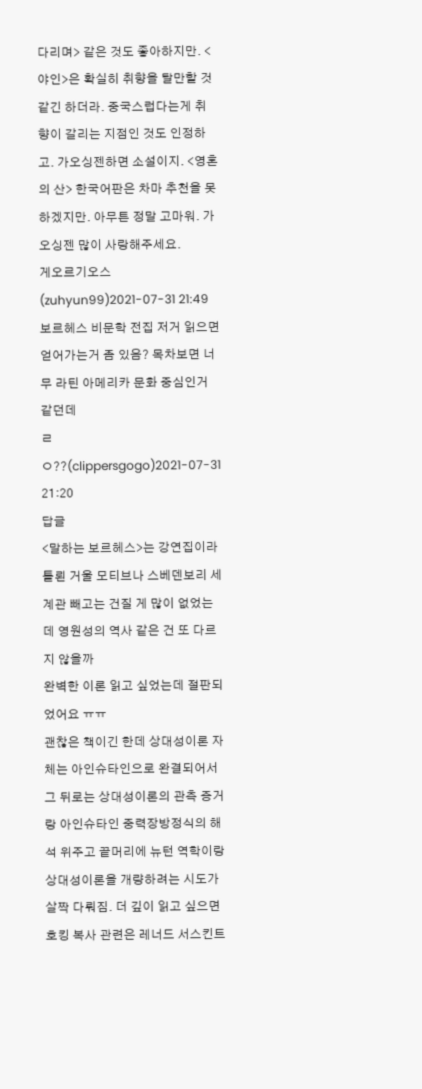다리며> 같은 것도 좋아하지만. <야인>은 확실히 취향을 탈만할 것 같긴 하더라. 중국스럽다는게 취향이 갈리는 지점인 것도 인정하고. 가오싱젠하면 소설이지. <영혼의 산> 한국어판은 차마 추천을 못하겠지만. 아무튼 정말 고마워. 가오싱젠 많이 사랑해주세요.
게오르기오스(zuhyun99)2021-07-31 21:49
보르헤스 비문학 전집 저거 읽으면 얻어가는거 좀 있음? 목차보면 너무 라틴 아메리카 문화 중심인거 같던데
ㄹㅇ??(clippersgogo)2021-07-31 21:20
답글
<말하는 보르헤스>는 강연집이라 틀뢴 거울 모티브나 스베덴보리 세계관 빼고는 건질 게 많이 없었는데 영원성의 역사 같은 건 또 다르지 않을까
완벽한 이론 읽고 싶었는데 절판되었어요 ㅠㅠ
괜찮은 책이긴 한데 상대성이론 자체는 아인슈타인으로 완결되어서 그 뒤로는 상대성이론의 관측 증거랑 아인슈타인 중력장방정식의 해석 위주고 끝머리에 뉴턴 역학이랑 상대성이론을 개량하려는 시도가 살짝 다뤄짐. 더 깊이 읽고 싶으면 호킹 복사 관련은 레너드 서스킨트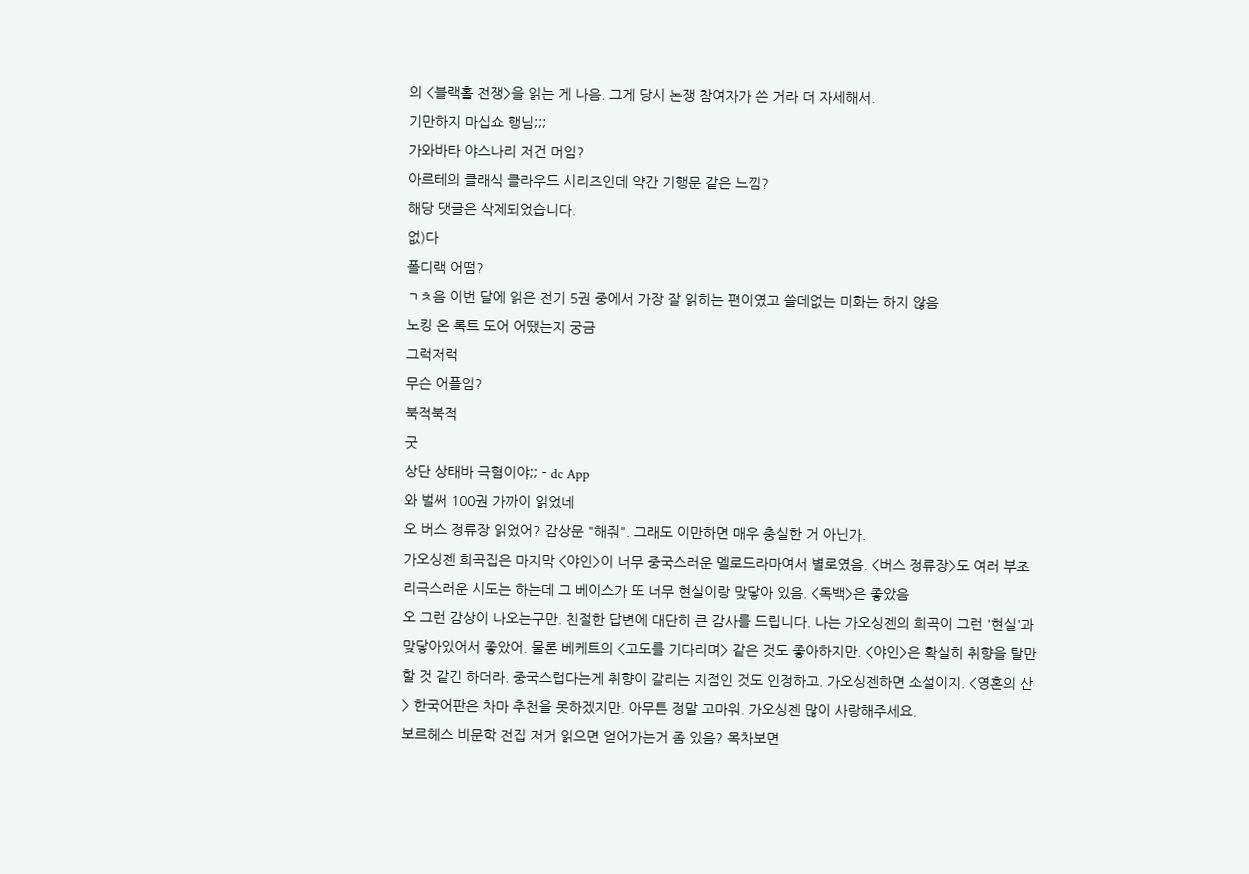의 <블랙홀 전쟁>을 읽는 게 나음. 그게 당시 논쟁 참여자가 쓴 거라 더 자세해서.
기만하지 마십쇼 행님;;;
가와바타 야스나리 저건 머임?
아르테의 클래식 클라우드 시리즈인데 약간 기행문 같은 느낌?
해당 댓글은 삭제되었습니다.
없)다
폴디랙 어떰?
ㄱㅊ음 이번 달에 읽은 전기 5권 중에서 가장 잘 읽히는 편이였고 쓸데없는 미화는 하지 않음
노킹 온 록트 도어 어땠는지 궁금
그럭저럭
무슨 어플임?
북적북적
굿
상단 상태바 극혐이야;; - dc App
와 벌써 100권 가까이 읽었네
오 버스 정류장 읽었어? 감상문 "해줘". 그래도 이만하면 매우 충실한 거 아닌가.
가오싱젠 희곡집은 마지막 <야인>이 너무 중국스러운 멜로드라마여서 별로였음. <버스 정류장>도 여러 부조리극스러운 시도는 하는데 그 베이스가 또 너무 현실이랑 맞닿아 있음. <독백>은 좋았음
오 그런 감상이 나오는구만. 친절한 답변에 대단히 큰 감사를 드립니다. 나는 가오싱젠의 희곡이 그런 '현실'과 맞닿아있어서 좋았어. 물론 베케트의 <고도를 기다리며> 같은 것도 좋아하지만. <야인>은 확실히 취향을 탈만할 것 같긴 하더라. 중국스럽다는게 취향이 갈리는 지점인 것도 인정하고. 가오싱젠하면 소설이지. <영혼의 산> 한국어판은 차마 추천을 못하겠지만. 아무튼 정말 고마워. 가오싱젠 많이 사랑해주세요.
보르헤스 비문학 전집 저거 읽으면 얻어가는거 좀 있음? 목차보면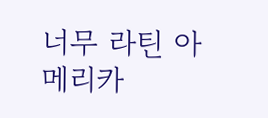너무 라틴 아메리카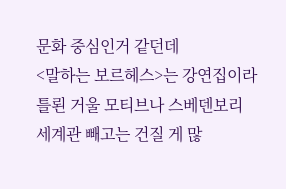문화 중심인거 같던데
<말하는 보르헤스>는 강연집이라 틀뢴 거울 모티브나 스베덴보리 세계관 빼고는 건질 게 많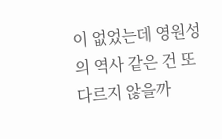이 없었는데 영원성의 역사 같은 건 또 다르지 않을까